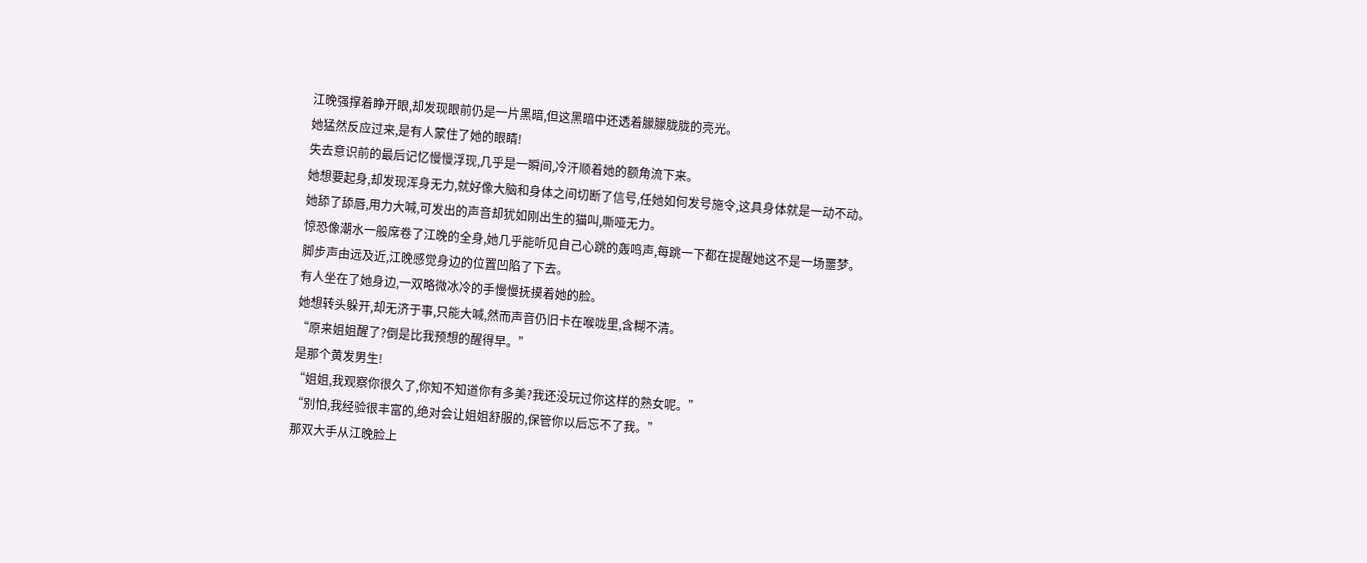江晚强撑着睁开眼,却发现眼前仍是一片黑暗,但这黑暗中还透着朦朦胧胧的亮光。
她猛然反应过来,是有人蒙住了她的眼睛!
失去意识前的最后记忆慢慢浮现,几乎是一瞬间,冷汗顺着她的额角流下来。
她想要起身,却发现浑身无力,就好像大脑和身体之间切断了信号,任她如何发号施令,这具身体就是一动不动。
她舔了舔唇,用力大喊,可发出的声音却犹如刚出生的猫叫,嘶哑无力。
惊恐像潮水一般席卷了江晚的全身,她几乎能听见自己心跳的轰鸣声,每跳一下都在提醒她这不是一场噩梦。
脚步声由远及近,江晚感觉身边的位置凹陷了下去。
有人坐在了她身边,一双略微冰冷的手慢慢抚摸着她的脸。
她想转头躲开,却无济于事,只能大喊,然而声音仍旧卡在喉咙里,含糊不清。
“原来姐姐醒了?倒是比我预想的醒得早。”
是那个黄发男生!
“姐姐,我观察你很久了,你知不知道你有多美?我还没玩过你这样的熟女呢。”
“别怕,我经验很丰富的,绝对会让姐姐舒服的,保管你以后忘不了我。”
那双大手从江晚脸上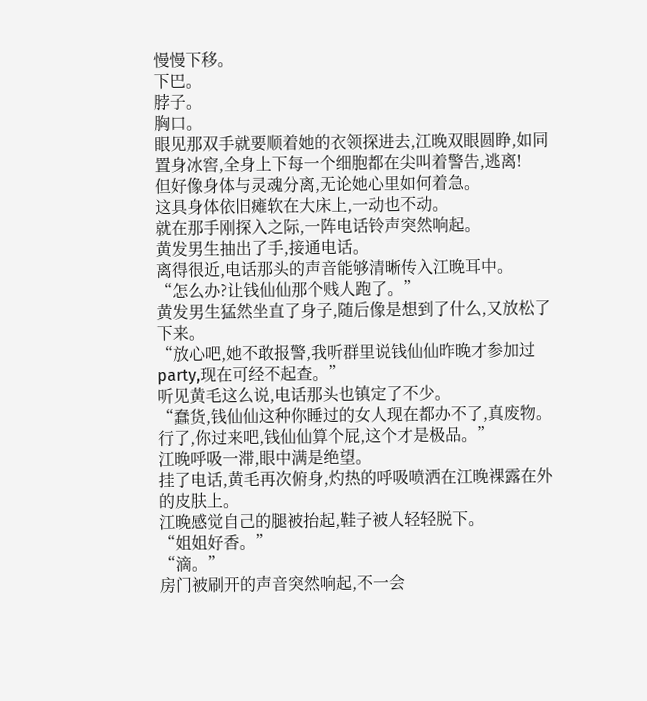慢慢下移。
下巴。
脖子。
胸口。
眼见那双手就要顺着她的衣领探进去,江晚双眼圆睁,如同置身冰窖,全身上下每一个细胞都在尖叫着警告,逃离!
但好像身体与灵魂分离,无论她心里如何着急。
这具身体依旧瘫软在大床上,一动也不动。
就在那手刚探入之际,一阵电话铃声突然响起。
黄发男生抽出了手,接通电话。
离得很近,电话那头的声音能够清晰传入江晚耳中。
“怎么办?让钱仙仙那个贱人跑了。”
黄发男生猛然坐直了身子,随后像是想到了什么,又放松了下来。
“放心吧,她不敢报警,我听群里说钱仙仙昨晚才参加过party,现在可经不起查。”
听见黄毛这么说,电话那头也镇定了不少。
“蠢货,钱仙仙这种你睡过的女人现在都办不了,真废物。行了,你过来吧,钱仙仙算个屁,这个才是极品。”
江晚呼吸一滞,眼中满是绝望。
挂了电话,黄毛再次俯身,灼热的呼吸喷洒在江晚裸露在外的皮肤上。
江晚感觉自己的腿被抬起,鞋子被人轻轻脱下。
“姐姐好香。”
“滴。”
房门被刷开的声音突然响起,不一会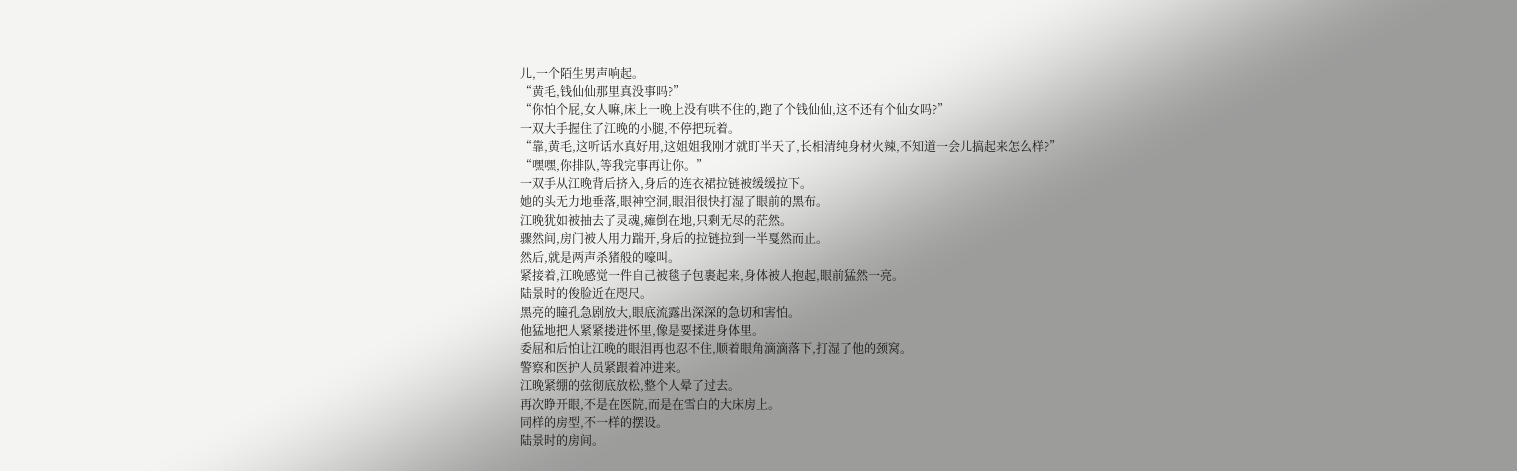儿,一个陌生男声响起。
“黄毛,钱仙仙那里真没事吗?”
“你怕个屁,女人嘛,床上一晚上没有哄不住的,跑了个钱仙仙,这不还有个仙女吗?”
一双大手握住了江晚的小腿,不停把玩着。
“靠,黄毛,这听话水真好用,这姐姐我刚才就盯半天了,长相清纯身材火辣,不知道一会儿搞起来怎么样?”
“嘿嘿,你排队,等我完事再让你。”
一双手从江晚背后挤入,身后的连衣裙拉链被缓缓拉下。
她的头无力地垂落,眼神空洞,眼泪很快打湿了眼前的黑布。
江晚犹如被抽去了灵魂,瘫倒在地,只剩无尽的茫然。
骤然间,房门被人用力踹开,身后的拉链拉到一半戛然而止。
然后,就是两声杀猪般的嚎叫。
紧接着,江晚感觉一件自己被毯子包裹起来,身体被人抱起,眼前猛然一亮。
陆景时的俊脸近在咫尺。
黑亮的瞳孔急剧放大,眼底流露出深深的急切和害怕。
他猛地把人紧紧搂进怀里,像是要揉进身体里。
委屈和后怕让江晚的眼泪再也忍不住,顺着眼角滴滴落下,打湿了他的颈窝。
警察和医护人员紧跟着冲进来。
江晚紧绷的弦彻底放松,整个人晕了过去。
再次睁开眼,不是在医院,而是在雪白的大床房上。
同样的房型,不一样的摆设。
陆景时的房间。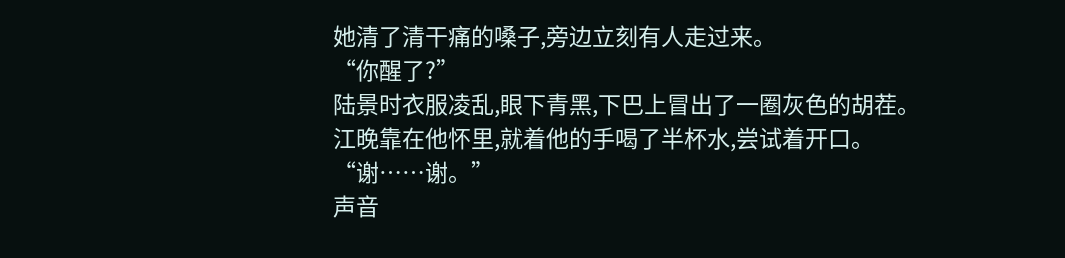她清了清干痛的嗓子,旁边立刻有人走过来。
“你醒了?”
陆景时衣服凌乱,眼下青黑,下巴上冒出了一圈灰色的胡茬。
江晚靠在他怀里,就着他的手喝了半杯水,尝试着开口。
“谢……谢。”
声音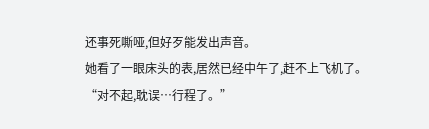还事死嘶哑,但好歹能发出声音。
她看了一眼床头的表,居然已经中午了,赶不上飞机了。
“对不起,耽误…行程了。”